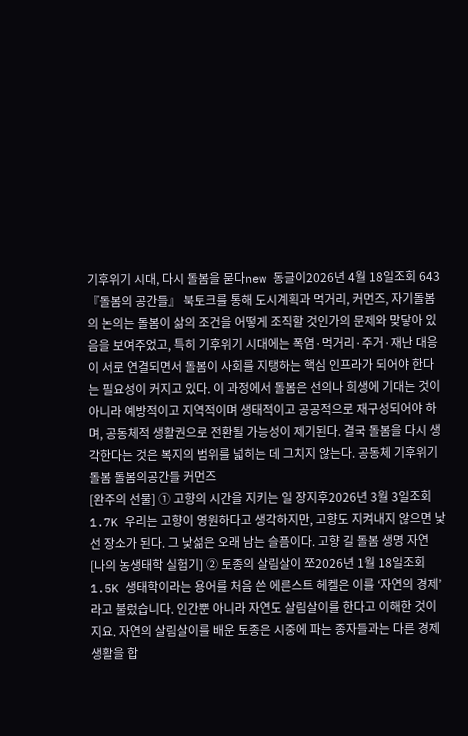기후위기 시대, 다시 돌봄을 묻다new 동글이2026년 4월 18일조회 643 『돌봄의 공간들』 북토크를 통해 도시계획과 먹거리, 커먼즈, 자기돌봄의 논의는 돌봄이 삶의 조건을 어떻게 조직할 것인가의 문제와 맞닿아 있음을 보여주었고, 특히 기후위기 시대에는 폭염·먹거리·주거·재난 대응이 서로 연결되면서 돌봄이 사회를 지탱하는 핵심 인프라가 되어야 한다는 필요성이 커지고 있다. 이 과정에서 돌봄은 선의나 희생에 기대는 것이 아니라 예방적이고 지역적이며 생태적이고 공공적으로 재구성되어야 하며, 공동체적 생활권으로 전환될 가능성이 제기된다. 결국 돌봄을 다시 생각한다는 것은 복지의 범위를 넓히는 데 그치지 않는다. 공동체 기후위기 돌봄 돌봄의공간들 커먼즈
[완주의 선물] ① 고향의 시간을 지키는 일 장지후2026년 3월 3일조회 1.7K 우리는 고향이 영원하다고 생각하지만, 고향도 지켜내지 않으면 낯선 장소가 된다. 그 낯섦은 오래 남는 슬픔이다. 고향 길 돌봄 생명 자연
[나의 농생태학 실험기] ② 토종의 살림살이 쪼2026년 1월 18일조회 1.5K 생태학이라는 용어를 처음 쓴 에른스트 헤켈은 이를 ‘자연의 경제’라고 불렀습니다. 인간뿐 아니라 자연도 살림살이를 한다고 이해한 것이지요. 자연의 살림살이를 배운 토종은 시중에 파는 종자들과는 다른 경제생활을 합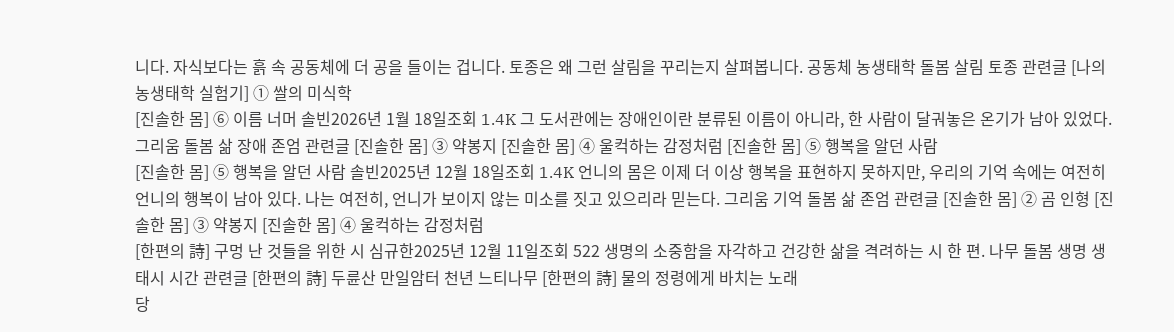니다. 자식보다는 흙 속 공동체에 더 공을 들이는 겁니다. 토종은 왜 그런 살림을 꾸리는지 살펴봅니다. 공동체 농생태학 돌봄 살림 토종 관련글 [나의 농생태학 실험기] ① 쌀의 미식학
[진솔한 몸] ⑥ 이름 너머 솔빈2026년 1월 18일조회 1.4K 그 도서관에는 장애인이란 분류된 이름이 아니라, 한 사람이 달궈놓은 온기가 남아 있었다. 그리움 돌봄 삶 장애 존엄 관련글 [진솔한 몸] ③ 약봉지 [진솔한 몸] ④ 울컥하는 감정처럼 [진솔한 몸] ⑤ 행복을 알던 사람
[진솔한 몸] ⑤ 행복을 알던 사람 솔빈2025년 12월 18일조회 1.4K 언니의 몸은 이제 더 이상 행복을 표현하지 못하지만, 우리의 기억 속에는 여전히 언니의 행복이 남아 있다. 나는 여전히, 언니가 보이지 않는 미소를 짓고 있으리라 믿는다. 그리움 기억 돌봄 삶 존엄 관련글 [진솔한 몸] ② 곰 인형 [진솔한 몸] ③ 약봉지 [진솔한 몸] ④ 울컥하는 감정처럼
[한편의 詩] 구멍 난 것들을 위한 시 심규한2025년 12월 11일조회 522 생명의 소중함을 자각하고 건강한 삶을 격려하는 시 한 편. 나무 돌봄 생명 생태시 시간 관련글 [한편의 詩] 두륜산 만일암터 천년 느티나무 [한편의 詩] 물의 정령에게 바치는 노래
당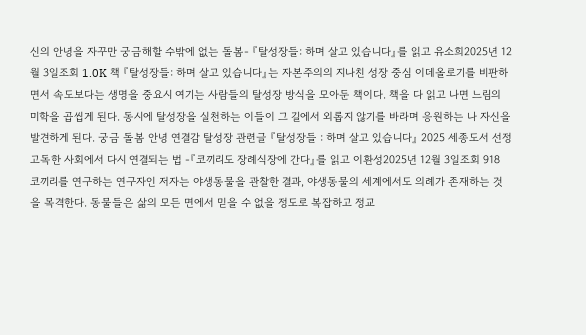신의 안녕을 자꾸만 궁금해할 수밖에 없는 돌봄- 『탈성장들: 하며 살고 있습니다』를 읽고 유소희2025년 12월 3일조회 1.0K 책 『탈성장들: 하며 살고 있습니다』는 자본주의의 지나친 성장 중심 이데올로기를 비판하면서 속도보다는 생명을 중요시 여기는 사람들의 탈성장 방식을 모아둔 책이다. 책을 다 읽고 나면 느림의 미학을 곱씹게 된다. 동시에 탈성장을 실천하는 이들이 그 길에서 외롭지 않기를 바라며 응원하는 나 자신을 발견하게 된다. 궁금 돌봄 안녕 연결감 탈성장 관련글 『탈성장들 : 하며 살고 있습니다』 2025 세종도서 선정
고독한 사회에서 다시 연결되는 법 -『코끼리도 장례식장에 간다』를 읽고 이환성2025년 12월 3일조회 918 코끼리를 연구하는 연구자인 저자는 야생동물을 관찰한 결과, 야생동물의 세계에서도 의례가 존재하는 것을 목격한다. 동물들은 삶의 모든 면에서 믿을 수 없을 정도로 복잡하고 정교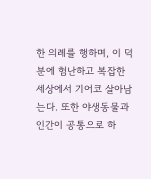한 의례를 행하며, 이 덕분에 험난하고 복잡한 세상에서 기어코 살아남는다. 또한 야생동물과 인간이 공통으로 하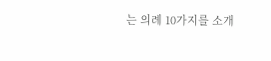는 의례 10가지를 소개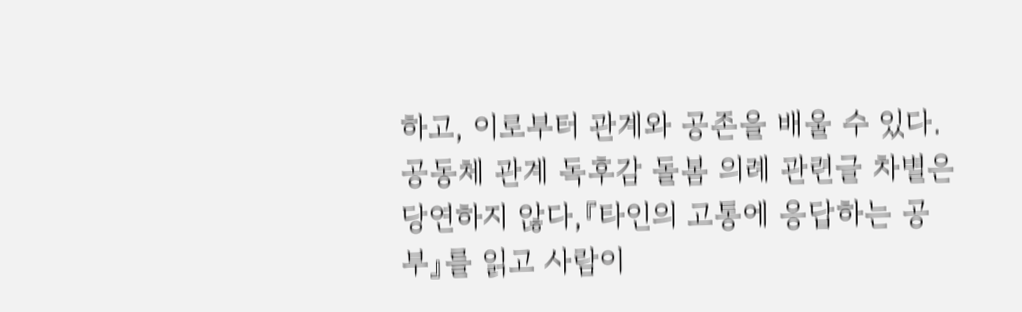하고, 이로부터 관계와 공존을 배울 수 있다. 공동체 관계 독후감 돌봄 의례 관련글 차별은 당연하지 않다,『타인의 고통에 응답하는 공부』를 읽고 사람이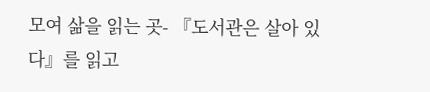모여 삶을 읽는 곳- 『도서관은 살아 있다』를 읽고